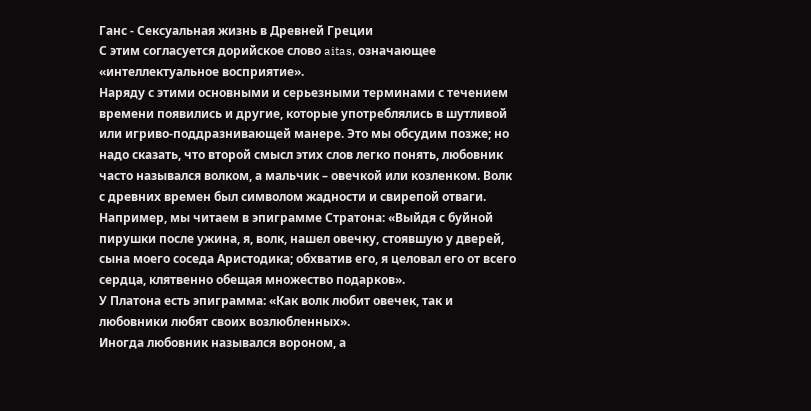Ганс - Сексуальная жизнь в Древней Греции
С этим согласуется дорийское слово aitas, означающее «интеллектуальное восприятие».
Наряду с этими основными и серьезными терминами с течением времени появились и другие, которые употреблялись в шутливой или игриво-поддразнивающей манере. Это мы обсудим позже; но надо сказать, что второй смысл этих слов легко понять, любовник часто назывался волком, а мальчик – овечкой или козленком. Волк с древних времен был символом жадности и свирепой отваги. Например, мы читаем в эпиграмме Стратона: «Выйдя с буйной пирушки после ужина, я, волк, нашел овечку, стоявшую у дверей, сына моего соседа Аристодика; обхватив его, я целовал его от всего сердца, клятвенно обещая множество подарков».
У Платона есть эпиграмма: «Как волк любит овечек, так и любовники любят своих возлюбленных».
Иногда любовник назывался вороном, а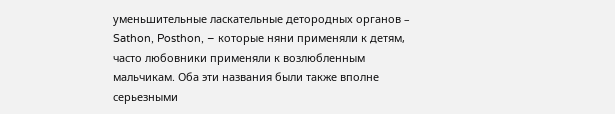уменьшительные ласкательные детородных органов – Sathon, Posthon, – которые няни применяли к детям, часто любовники применяли к возлюбленным мальчикам. Оба эти названия были также вполне серьезными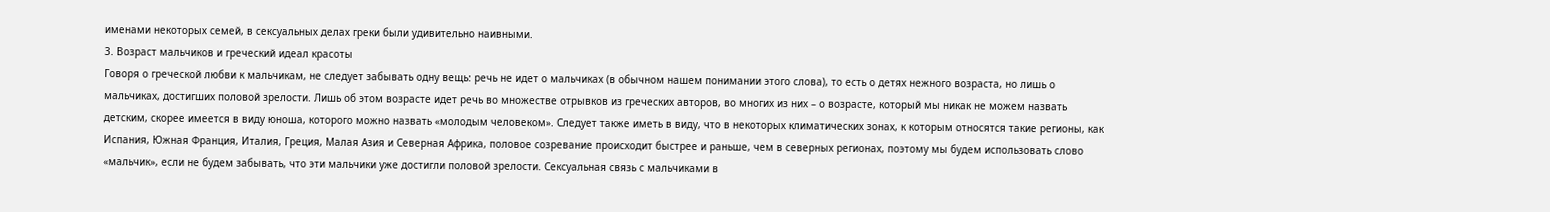именами некоторых семей, в сексуальных делах греки были удивительно наивными.
3. Возраст мальчиков и греческий идеал красоты
Говоря о греческой любви к мальчикам, не следует забывать одну вещь: речь не идет о мальчиках (в обычном нашем понимании этого слова), то есть о детях нежного возраста, но лишь о мальчиках, достигших половой зрелости. Лишь об этом возрасте идет речь во множестве отрывков из греческих авторов, во многих из них – о возрасте, который мы никак не можем назвать детским, скорее имеется в виду юноша, которого можно назвать «молодым человеком». Следует также иметь в виду, что в некоторых климатических зонах, к которым относятся такие регионы, как Испания, Южная Франция, Италия, Греция, Малая Азия и Северная Африка, половое созревание происходит быстрее и раньше, чем в северных регионах, поэтому мы будем использовать слово «мальчик», если не будем забывать, что эти мальчики уже достигли половой зрелости. Сексуальная связь с мальчиками в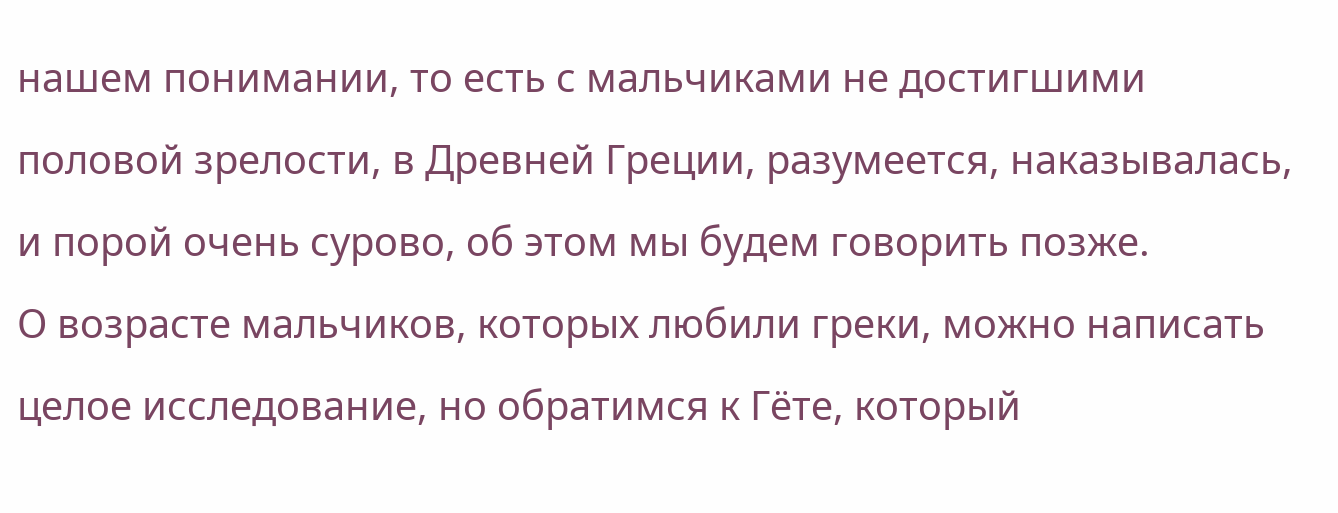нашем понимании, то есть с мальчиками не достигшими половой зрелости, в Древней Греции, разумеется, наказывалась, и порой очень сурово, об этом мы будем говорить позже.
О возрасте мальчиков, которых любили греки, можно написать целое исследование, но обратимся к Гёте, который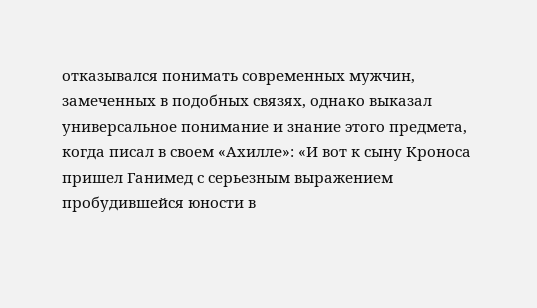отказывался понимать современных мужчин, замеченных в подобных связях, однако выказал универсальное понимание и знание этого предмета, когда писал в своем «Ахилле»: «И вот к сыну Кроноса пришел Ганимед с серьезным выражением пробудившейся юности в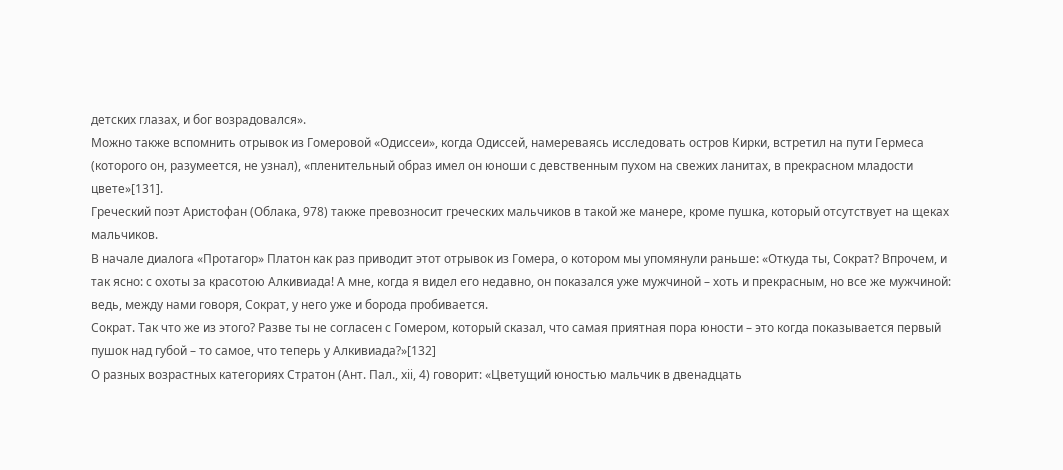детских глазах, и бог возрадовался».
Можно также вспомнить отрывок из Гомеровой «Одиссеи», когда Одиссей, намереваясь исследовать остров Кирки, встретил на пути Гермеса (которого он, разумеется, не узнал), «пленительный образ имел он юноши с девственным пухом на свежих ланитах, в прекрасном младости цвете»[131].
Греческий поэт Аристофан (Облака, 978) также превозносит греческих мальчиков в такой же манере, кроме пушка, который отсутствует на щеках мальчиков.
В начале диалога «Протагор» Платон как раз приводит этот отрывок из Гомера, о котором мы упомянули раньше: «Откуда ты, Сократ? Впрочем, и так ясно: с охоты за красотою Алкивиада! А мне, когда я видел его недавно, он показался уже мужчиной – хоть и прекрасным, но все же мужчиной: ведь, между нами говоря, Сократ, у него уже и борода пробивается.
Сократ. Так что же из этого? Разве ты не согласен с Гомером, который сказал, что самая приятная пора юности – это когда показывается первый пушок над губой – то самое, что теперь у Алкивиада?»[132]
О разных возрастных категориях Стратон (Ант. Пал., xii, 4) говорит: «Цветущий юностью мальчик в двенадцать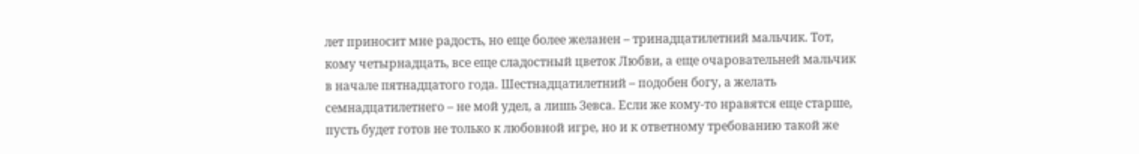лет приносит мне радость, но еще более желанен – тринадцатилетний мальчик. Тот, кому четырнадцать, все еще сладостный цветок Любви, а еще очаровательней мальчик в начале пятнадцатого года. Шестнадцатилетний – подобен богу, а желать семнадцатилетнего – не мой удел, а лишь Зевса. Если же кому-то нравятся еще старше, пусть будет готов не только к любовной игре, но и к ответному требованию такой же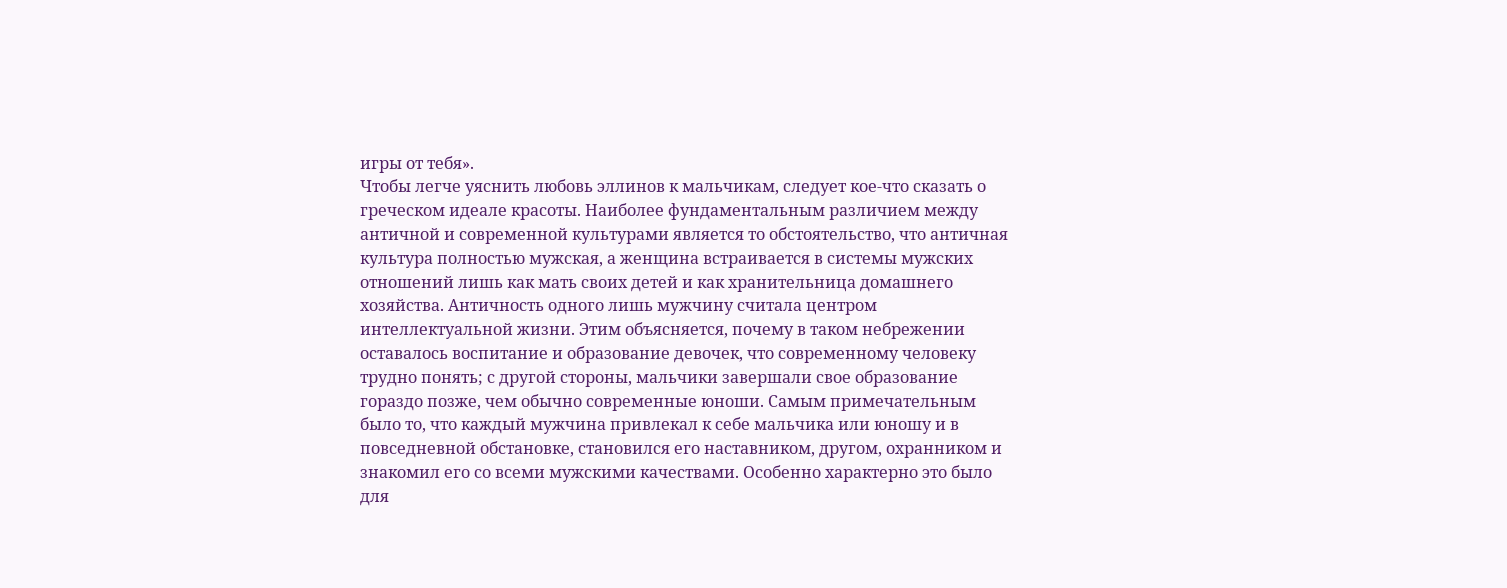игры от тебя».
Чтобы легче уяснить любовь эллинов к мальчикам, следует кое-что сказать о греческом идеале красоты. Наиболее фундаментальным различием между античной и современной культурами является то обстоятельство, что античная культура полностью мужская, а женщина встраивается в системы мужских отношений лишь как мать своих детей и как хранительница домашнего хозяйства. Античность одного лишь мужчину считала центром интеллектуальной жизни. Этим объясняется, почему в таком небрежении оставалось воспитание и образование девочек, что современному человеку трудно понять; с другой стороны, мальчики завершали свое образование гораздо позже, чем обычно современные юноши. Самым примечательным было то, что каждый мужчина привлекал к себе мальчика или юношу и в повседневной обстановке, становился его наставником, другом, охранником и знакомил его со всеми мужскими качествами. Особенно характерно это было для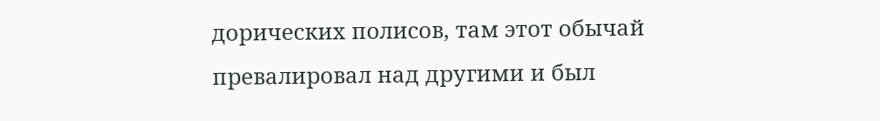дорических полисов, там этот обычай превалировал над другими и был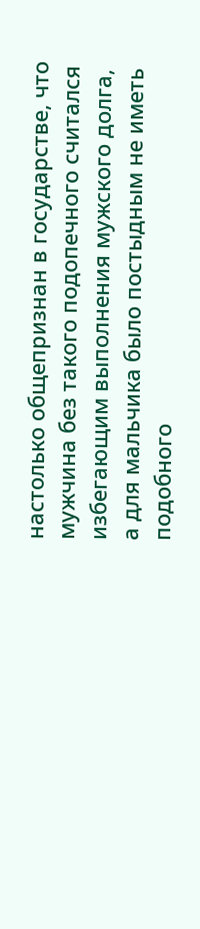настолько общепризнан в государстве, что мужчина без такого подопечного считался избегающим выполнения мужского долга, а для мальчика было постыдным не иметь подобного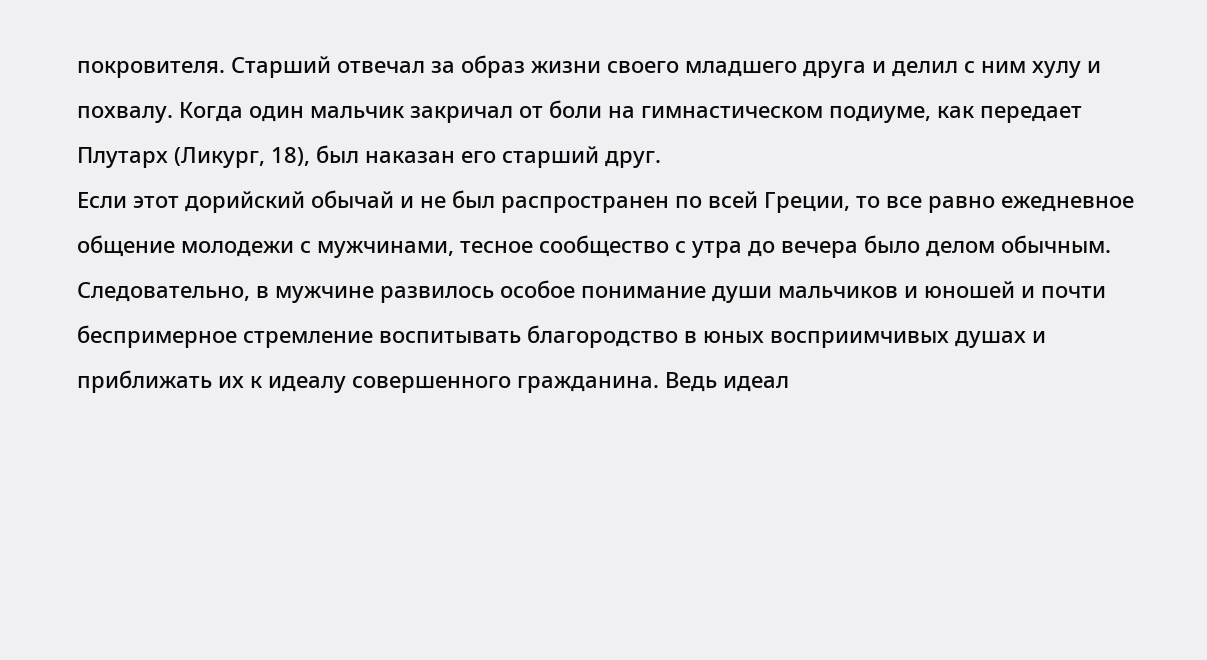покровителя. Старший отвечал за образ жизни своего младшего друга и делил с ним хулу и похвалу. Когда один мальчик закричал от боли на гимнастическом подиуме, как передает Плутарх (Ликург, 18), был наказан его старший друг.
Если этот дорийский обычай и не был распространен по всей Греции, то все равно ежедневное общение молодежи с мужчинами, тесное сообщество с утра до вечера было делом обычным. Следовательно, в мужчине развилось особое понимание души мальчиков и юношей и почти беспримерное стремление воспитывать благородство в юных восприимчивых душах и приближать их к идеалу совершенного гражданина. Ведь идеал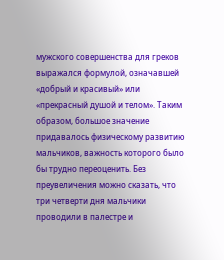мужского совершенства для греков выражался формулой, означавшей «добрый и красивый» или «прекрасный душой и телом». Таким образом, большое значение придавалось физическому развитию мальчиков, важность которого было бы трудно переоценить. Без преувеличения можно сказать, что три четверти дня мальчики проводили в палестре и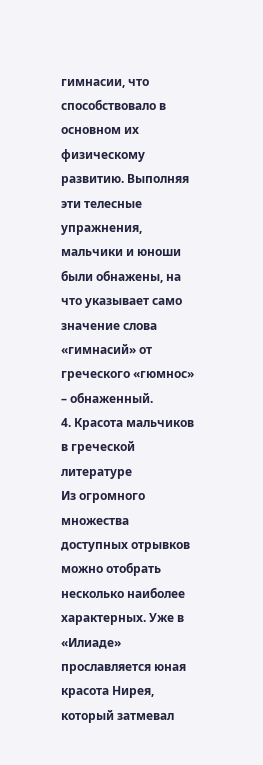гимнасии, что способствовало в основном их физическому развитию. Выполняя эти телесные упражнения, мальчики и юноши были обнажены, на что указывает само значение слова «гимнасий» от греческого «гюмнос» – обнаженный.
4. Красота мальчиков в греческой литературе
Из огромного множества доступных отрывков можно отобрать несколько наиболее характерных. Уже в «Илиаде» прославляется юная красота Нирея, который затмевал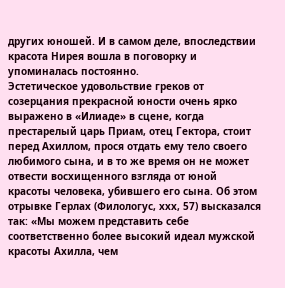других юношей. И в самом деле, впоследствии красота Нирея вошла в поговорку и упоминалась постоянно.
Эстетическое удовольствие греков от созерцания прекрасной юности очень ярко выражено в «Илиаде» в сцене, когда престарелый царь Приам, отец Гектора, стоит перед Ахиллом, прося отдать ему тело своего любимого сына, и в то же время он не может отвести восхищенного взгляда от юной красоты человека, убившего его сына. Об этом отрывке Герлах (Филологус, ххх, 57) высказался так: «Мы можем представить себе соответственно более высокий идеал мужской красоты Ахилла, чем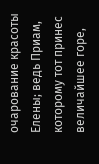очарование красоты Елены; ведь Приам, которому тот принес величайшее горе,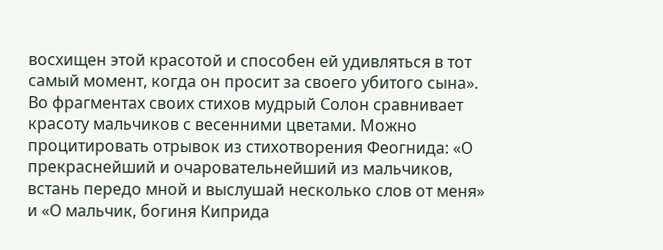восхищен этой красотой и способен ей удивляться в тот самый момент, когда он просит за своего убитого сына».
Во фрагментах своих стихов мудрый Солон сравнивает красоту мальчиков с весенними цветами. Можно процитировать отрывок из стихотворения Феогнида: «О прекраснейший и очаровательнейший из мальчиков, встань передо мной и выслушай несколько слов от меня» и «О мальчик, богиня Киприда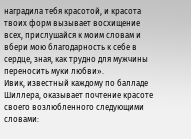наградила тебя красотой, и красота твоих форм вызывает восхищение всех, прислушайся к моим словам и вбери мою благодарность к себе в сердце, зная, как трудно для мужчины переносить муки любви».
Ивик, известный каждому по балладе Шиллера, оказывает почтение красоте своего возлюбленного следующими словами: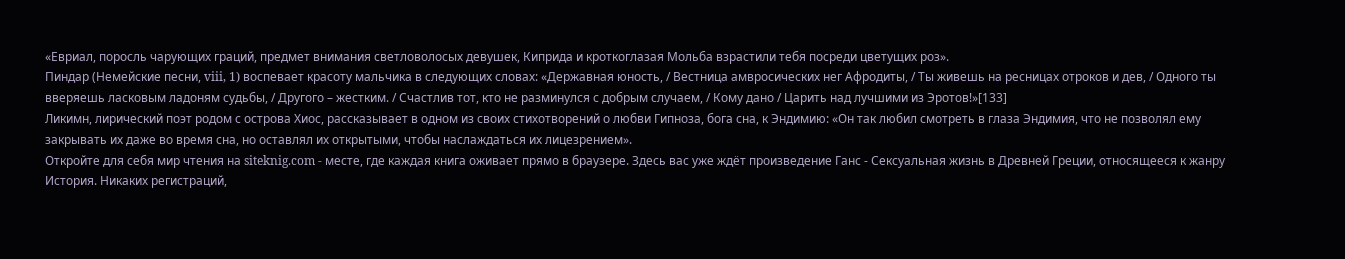«Евриал, поросль чарующих граций, предмет внимания светловолосых девушек, Киприда и кроткоглазая Мольба взрастили тебя посреди цветущих роз».
Пиндар (Немейские песни, viii, 1) воспевает красоту мальчика в следующих словах: «Державная юность, / Вестница амвросических нег Афродиты, / Ты живешь на ресницах отроков и дев, / Одного ты вверяешь ласковым ладоням судьбы, / Другого – жестким. / Счастлив тот, кто не разминулся с добрым случаем, / Кому дано / Царить над лучшими из Эротов!»[133]
Ликимн, лирический поэт родом с острова Хиос, рассказывает в одном из своих стихотворений о любви Гипноза, бога сна, к Эндимию: «Он так любил смотреть в глаза Эндимия, что не позволял ему закрывать их даже во время сна, но оставлял их открытыми, чтобы наслаждаться их лицезрением».
Откройте для себя мир чтения на siteknig.com - месте, где каждая книга оживает прямо в браузере. Здесь вас уже ждёт произведение Ганс - Сексуальная жизнь в Древней Греции, относящееся к жанру История. Никаких регистраций,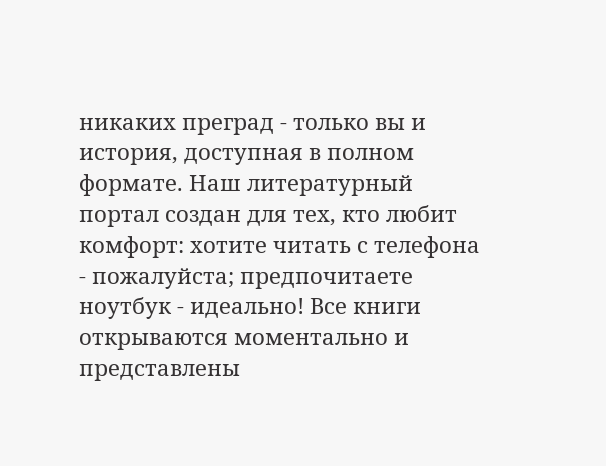никаких преград - только вы и история, доступная в полном формате. Наш литературный портал создан для тех, кто любит комфорт: хотите читать с телефона - пожалуйста; предпочитаете ноутбук - идеально! Все книги открываются моментально и представлены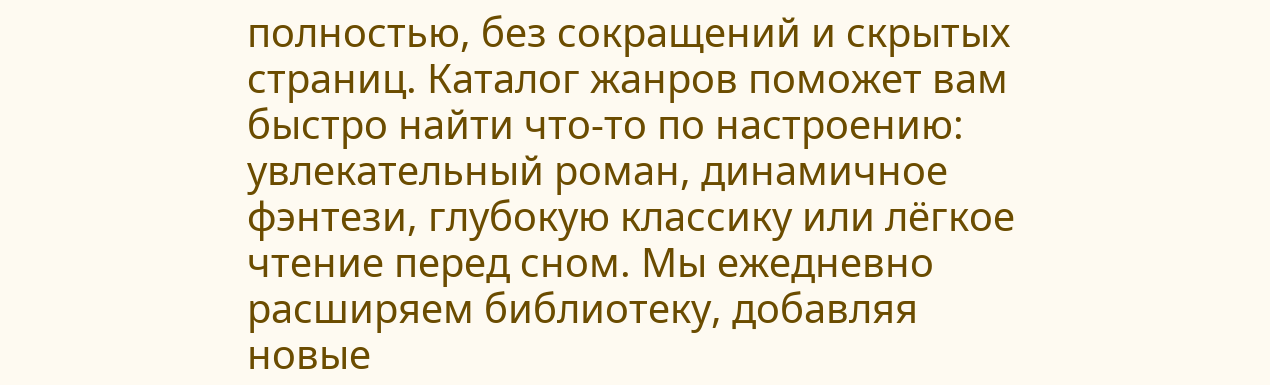полностью, без сокращений и скрытых страниц. Каталог жанров поможет вам быстро найти что-то по настроению: увлекательный роман, динамичное фэнтези, глубокую классику или лёгкое чтение перед сном. Мы ежедневно расширяем библиотеку, добавляя новые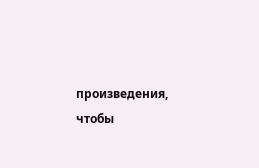произведения, чтобы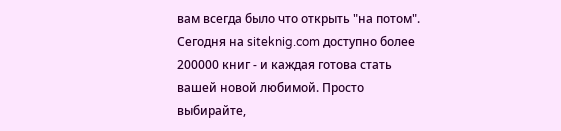вам всегда было что открыть "на потом". Сегодня на siteknig.com доступно более 200000 книг - и каждая готова стать вашей новой любимой. Просто выбирайте,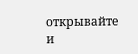открывайте и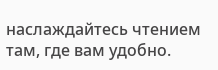наслаждайтесь чтением там, где вам удобно.